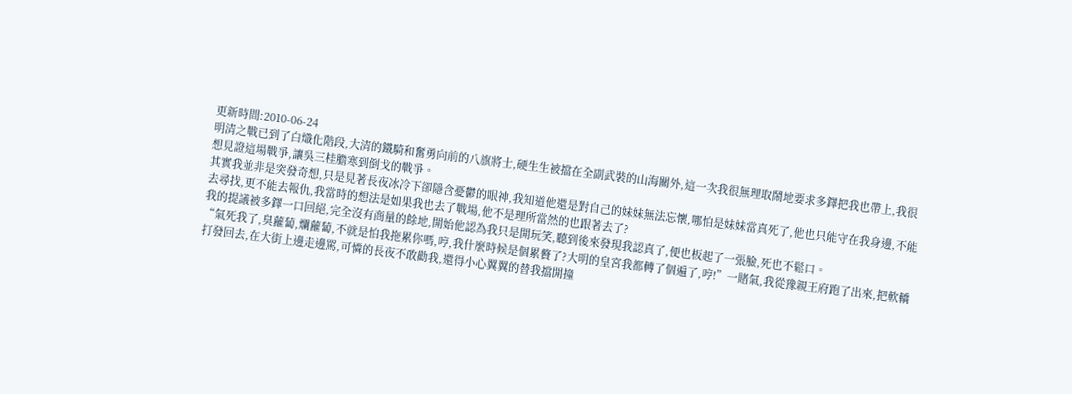更新時間:2010-06-24
明清之戰已到了白熾化階段,大清的鐵騎和奮勇向前的八旗將士,硬生生被擋在全副武裝的山海關外,這一次我很無理取鬧地要求多鐸把我也帶上,我很想見證這場戰爭,讓吳三桂膽寒到倒戈的戰爭。
其實我並非是突發奇想,只是見著長夜冰冷下卻隱含憂鬱的眼神,我知道他還是對自己的妹妹無法忘懷,哪怕是妹妹當真死了,他也只能守在我身邊,不能去尋找,更不能去報仇,我當時的想法是如果我也去了戰場,他不是理所當然的也跟著去了?
我的提議被多鐸一口回絕,完全沒有商量的餘地,開始他認為我只是開玩笑,聽到後來發現我認真了,便也板起了一張臉,死也不鬆口。
“氣死我了,臭蘿蔔,爛蘿蔔,不就是怕我拖累你嗎,哼,我什麼時候是個累贅了?大明的皇宮我都轉了個遍了,哼!”一賭氣,我從豫親王府跑了出來,把軟轎打發回去,在大街上邊走邊罵,可憐的長夜不敢勸我,還得小心翼翼的替我擋開撞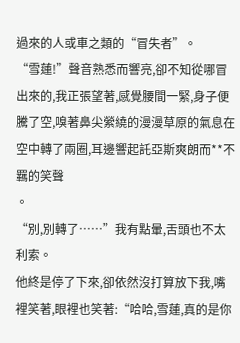過來的人或車之類的“冒失者”。
“雪蓮!”聲音熟悉而響亮,卻不知從哪冒出來的,我正張望著,感覺腰間一緊,身子便騰了空,嗅著鼻尖縈繞的漫漫草原的氣息在空中轉了兩圈,耳邊響起託亞斯爽朗而**不羈的笑聲
。
“別,別轉了……”我有點暈,舌頭也不太利索。
他終是停了下來,卻依然沒打算放下我,嘴裡笑著,眼裡也笑著:“哈哈,雪蓮,真的是你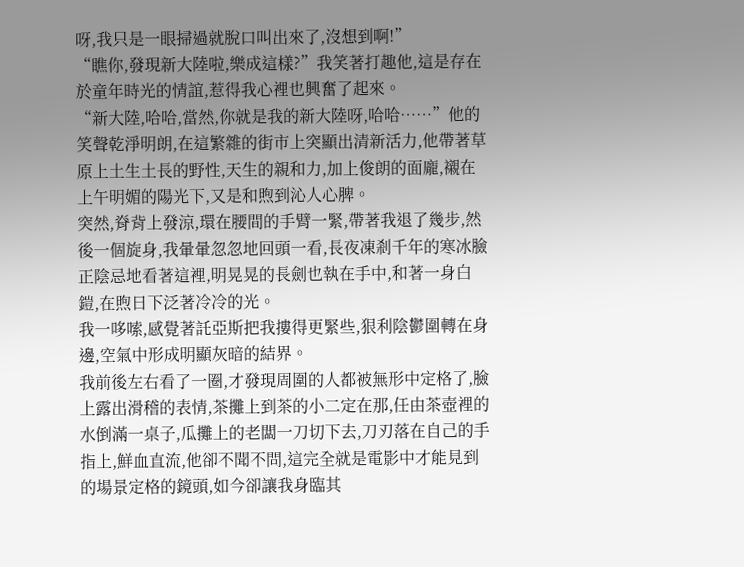呀,我只是一眼掃過就脫口叫出來了,沒想到啊!”
“瞧你,發現新大陸啦,樂成這樣?”我笑著打趣他,這是存在於童年時光的情誼,惹得我心裡也興奮了起來。
“新大陸,哈哈,當然,你就是我的新大陸呀,哈哈……”他的笑聲乾淨明朗,在這繁雜的街市上突顯出清新活力,他帶著草原上土生土長的野性,天生的親和力,加上俊朗的面龐,襯在上午明媚的陽光下,又是和煦到沁人心脾。
突然,脊背上發涼,環在腰間的手臂一緊,帶著我退了幾步,然後一個旋身,我暈暈忽忽地回頭一看,長夜凍剎千年的寒冰臉正陰忌地看著這裡,明晃晃的長劍也執在手中,和著一身白鎧,在煦日下泛著冷冷的光。
我一哆嗦,感覺著託亞斯把我摟得更緊些,狠利陰鬱圍轉在身邊,空氣中形成明顯灰暗的結界。
我前後左右看了一圈,才發現周圍的人都被無形中定格了,臉上露出滑稽的表情,茶攤上到茶的小二定在那,任由茶壺裡的水倒滿一桌子,瓜攤上的老闆一刀切下去,刀刃落在自己的手指上,鮮血直流,他卻不聞不問,這完全就是電影中才能見到的場景定格的鏡頭,如今卻讓我身臨其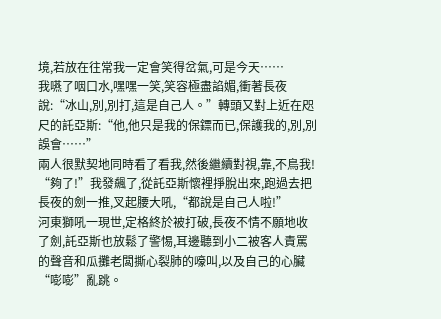境,若放在往常我一定會笑得岔氣,可是今天……
我嚥了咽口水,嘿嘿一笑,笑容極盡諂媚,衝著長夜說:“冰山,別,別打,這是自己人。”轉頭又對上近在咫尺的託亞斯:“他,他只是我的保鏢而已,保護我的,別,別誤會……”
兩人很默契地同時看了看我,然後繼續對視,靠,不鳥我!
“夠了!”我發飆了,從託亞斯懷裡掙脫出來,跑過去把長夜的劍一推,叉起腰大吼,“都說是自己人啦!”
河東獅吼一現世,定格終於被打破,長夜不情不願地收了劍,託亞斯也放鬆了警惕,耳邊聽到小二被客人責罵的聲音和瓜攤老闆撕心裂肺的嚎叫,以及自己的心臟“嘭嘭”亂跳。